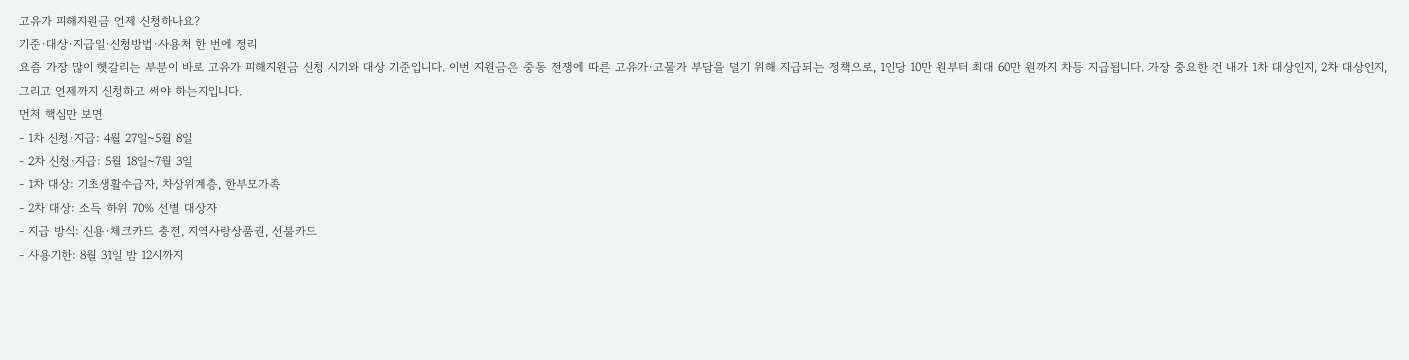고유가 피해지원금 언제 신청하나요?
기준·대상·지급일·신청방법·사용처 한 번에 정리
요즘 가장 많이 헷갈리는 부분이 바로 고유가 피해지원금 신청 시기와 대상 기준입니다. 이번 지원금은 중동 전쟁에 따른 고유가·고물가 부담을 덜기 위해 지급되는 정책으로, 1인당 10만 원부터 최대 60만 원까지 차등 지급됩니다. 가장 중요한 건 내가 1차 대상인지, 2차 대상인지, 그리고 언제까지 신청하고 써야 하는지입니다.
먼저 핵심만 보면
- 1차 신청·지급: 4월 27일~5월 8일
- 2차 신청·지급: 5월 18일~7월 3일
- 1차 대상: 기초생활수급자, 차상위계층, 한부모가족
- 2차 대상: 소득 하위 70% 선별 대상자
- 지급 방식: 신용·체크카드 충전, 지역사랑상품권, 선불카드
- 사용기한: 8월 31일 밤 12시까지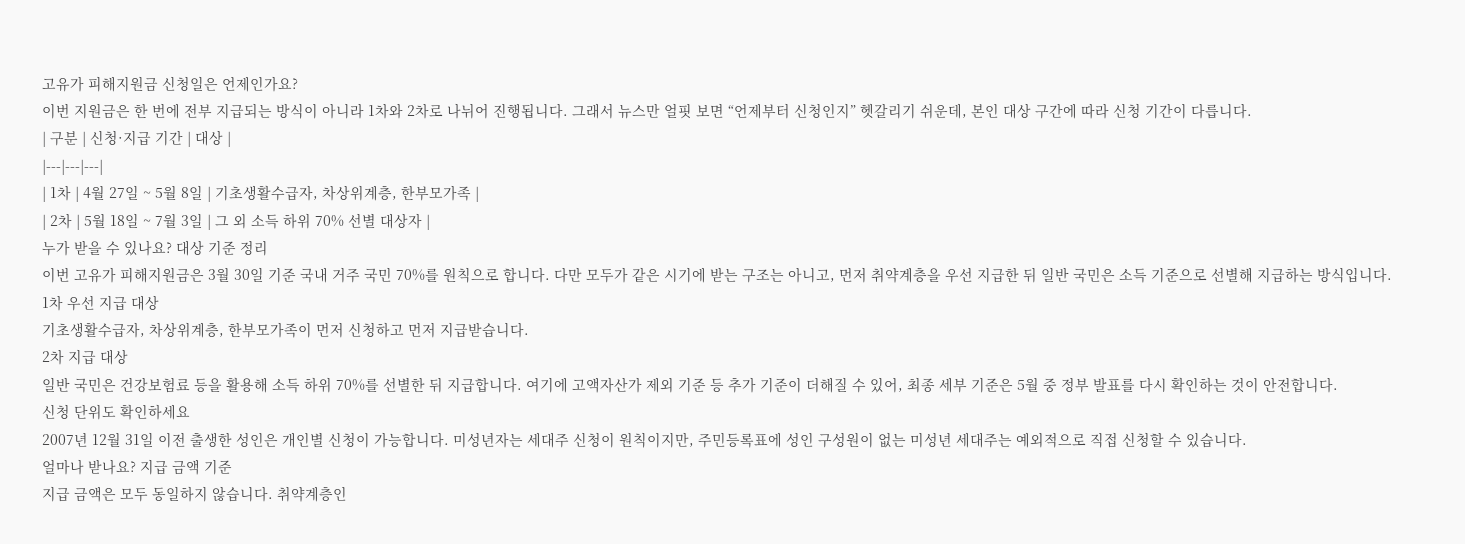고유가 피해지원금 신청일은 언제인가요?
이번 지원금은 한 번에 전부 지급되는 방식이 아니라 1차와 2차로 나뉘어 진행됩니다. 그래서 뉴스만 얼핏 보면 “언제부터 신청인지” 헷갈리기 쉬운데, 본인 대상 구간에 따라 신청 기간이 다릅니다.
| 구분 | 신청·지급 기간 | 대상 |
|---|---|---|
| 1차 | 4월 27일 ~ 5월 8일 | 기초생활수급자, 차상위계층, 한부모가족 |
| 2차 | 5월 18일 ~ 7월 3일 | 그 외 소득 하위 70% 선별 대상자 |
누가 받을 수 있나요? 대상 기준 정리
이번 고유가 피해지원금은 3월 30일 기준 국내 거주 국민 70%를 원칙으로 합니다. 다만 모두가 같은 시기에 받는 구조는 아니고, 먼저 취약계층을 우선 지급한 뒤 일반 국민은 소득 기준으로 선별해 지급하는 방식입니다.
1차 우선 지급 대상
기초생활수급자, 차상위계층, 한부모가족이 먼저 신청하고 먼저 지급받습니다.
2차 지급 대상
일반 국민은 건강보험료 등을 활용해 소득 하위 70%를 선별한 뒤 지급합니다. 여기에 고액자산가 제외 기준 등 추가 기준이 더해질 수 있어, 최종 세부 기준은 5월 중 정부 발표를 다시 확인하는 것이 안전합니다.
신청 단위도 확인하세요
2007년 12월 31일 이전 출생한 성인은 개인별 신청이 가능합니다. 미성년자는 세대주 신청이 원칙이지만, 주민등록표에 성인 구성원이 없는 미성년 세대주는 예외적으로 직접 신청할 수 있습니다.
얼마나 받나요? 지급 금액 기준
지급 금액은 모두 동일하지 않습니다. 취약계층인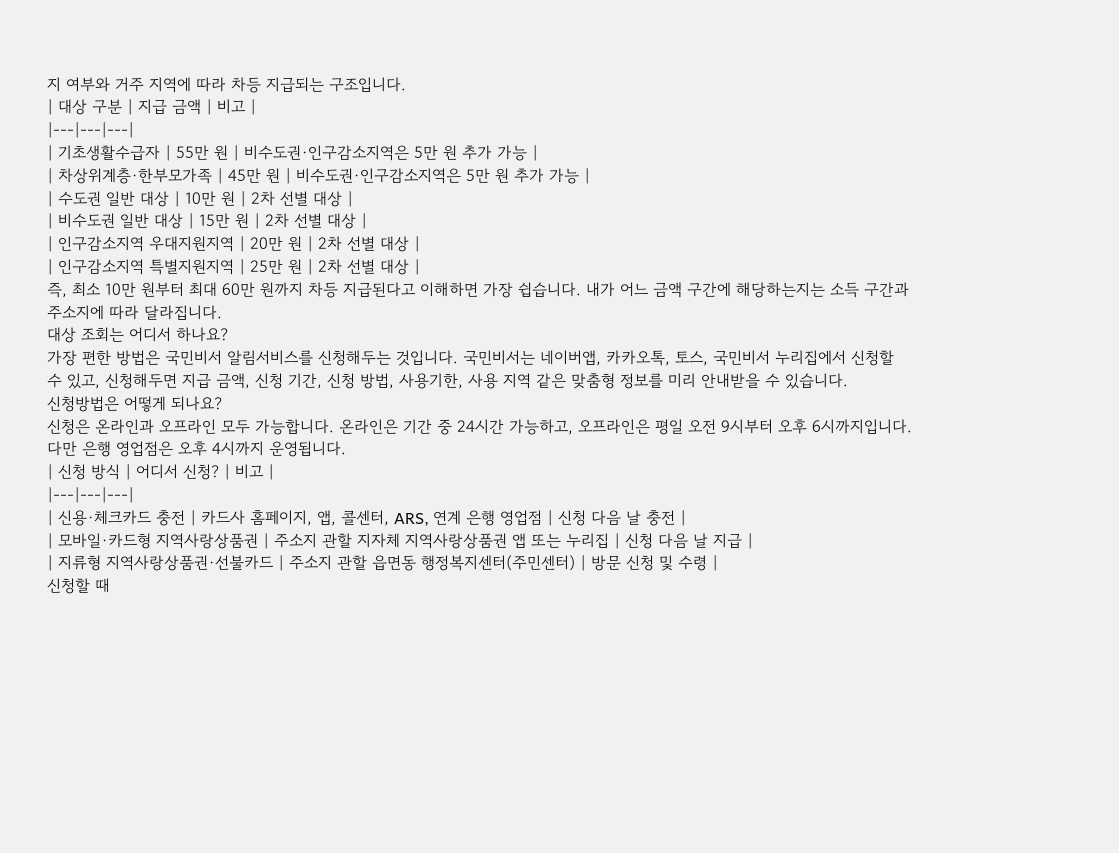지 여부와 거주 지역에 따라 차등 지급되는 구조입니다.
| 대상 구분 | 지급 금액 | 비고 |
|---|---|---|
| 기초생활수급자 | 55만 원 | 비수도권·인구감소지역은 5만 원 추가 가능 |
| 차상위계층·한부모가족 | 45만 원 | 비수도권·인구감소지역은 5만 원 추가 가능 |
| 수도권 일반 대상 | 10만 원 | 2차 선별 대상 |
| 비수도권 일반 대상 | 15만 원 | 2차 선별 대상 |
| 인구감소지역 우대지원지역 | 20만 원 | 2차 선별 대상 |
| 인구감소지역 특별지원지역 | 25만 원 | 2차 선별 대상 |
즉, 최소 10만 원부터 최대 60만 원까지 차등 지급된다고 이해하면 가장 쉽습니다. 내가 어느 금액 구간에 해당하는지는 소득 구간과 주소지에 따라 달라집니다.
대상 조회는 어디서 하나요?
가장 편한 방법은 국민비서 알림서비스를 신청해두는 것입니다. 국민비서는 네이버앱, 카카오톡, 토스, 국민비서 누리집에서 신청할 수 있고, 신청해두면 지급 금액, 신청 기간, 신청 방법, 사용기한, 사용 지역 같은 맞춤형 정보를 미리 안내받을 수 있습니다.
신청방법은 어떻게 되나요?
신청은 온라인과 오프라인 모두 가능합니다. 온라인은 기간 중 24시간 가능하고, 오프라인은 평일 오전 9시부터 오후 6시까지입니다. 다만 은행 영업점은 오후 4시까지 운영됩니다.
| 신청 방식 | 어디서 신청? | 비고 |
|---|---|---|
| 신용·체크카드 충전 | 카드사 홈페이지, 앱, 콜센터, ARS, 연계 은행 영업점 | 신청 다음 날 충전 |
| 모바일·카드형 지역사랑상품권 | 주소지 관할 지자체 지역사랑상품권 앱 또는 누리집 | 신청 다음 날 지급 |
| 지류형 지역사랑상품권·선불카드 | 주소지 관할 읍면동 행정복지센터(주민센터) | 방문 신청 및 수령 |
신청할 때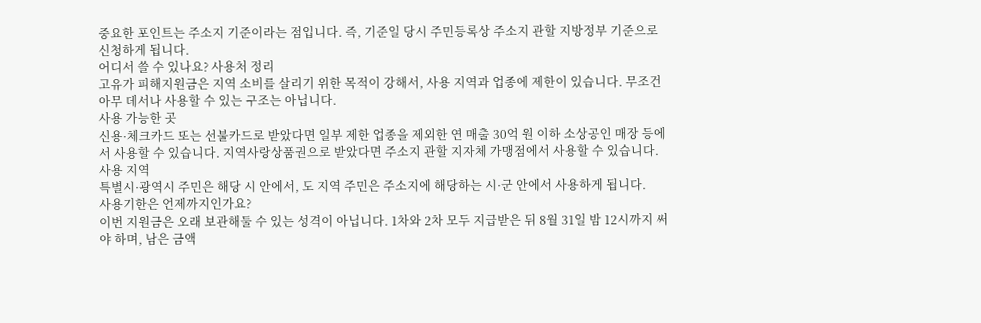중요한 포인트는 주소지 기준이라는 점입니다. 즉, 기준일 당시 주민등록상 주소지 관할 지방정부 기준으로 신청하게 됩니다.
어디서 쓸 수 있나요? 사용처 정리
고유가 피해지원금은 지역 소비를 살리기 위한 목적이 강해서, 사용 지역과 업종에 제한이 있습니다. 무조건 아무 데서나 사용할 수 있는 구조는 아닙니다.
사용 가능한 곳
신용·체크카드 또는 선불카드로 받았다면 일부 제한 업종을 제외한 연 매출 30억 원 이하 소상공인 매장 등에서 사용할 수 있습니다. 지역사랑상품권으로 받았다면 주소지 관할 지자체 가맹점에서 사용할 수 있습니다.
사용 지역
특별시·광역시 주민은 해당 시 안에서, 도 지역 주민은 주소지에 해당하는 시·군 안에서 사용하게 됩니다.
사용기한은 언제까지인가요?
이번 지원금은 오래 보관해둘 수 있는 성격이 아닙니다. 1차와 2차 모두 지급받은 뒤 8월 31일 밤 12시까지 써야 하며, 남은 금액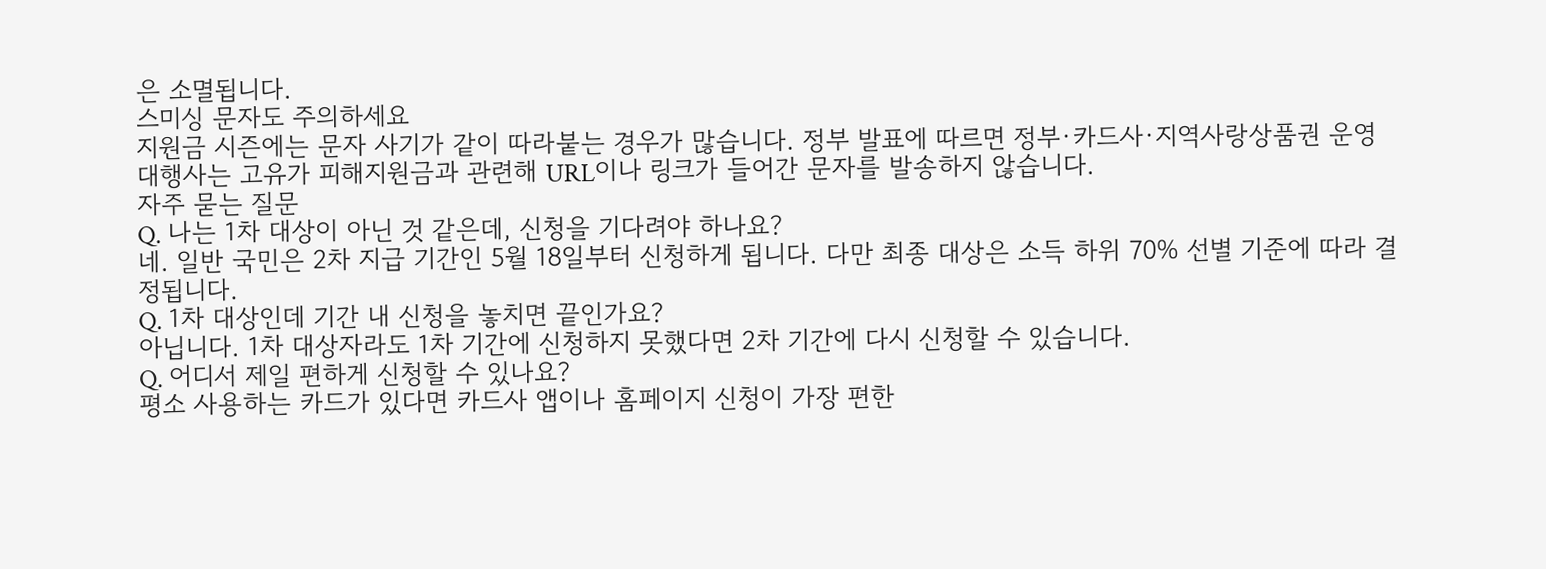은 소멸됩니다.
스미싱 문자도 주의하세요
지원금 시즌에는 문자 사기가 같이 따라붙는 경우가 많습니다. 정부 발표에 따르면 정부·카드사·지역사랑상품권 운영대행사는 고유가 피해지원금과 관련해 URL이나 링크가 들어간 문자를 발송하지 않습니다.
자주 묻는 질문
Q. 나는 1차 대상이 아닌 것 같은데, 신청을 기다려야 하나요?
네. 일반 국민은 2차 지급 기간인 5월 18일부터 신청하게 됩니다. 다만 최종 대상은 소득 하위 70% 선별 기준에 따라 결정됩니다.
Q. 1차 대상인데 기간 내 신청을 놓치면 끝인가요?
아닙니다. 1차 대상자라도 1차 기간에 신청하지 못했다면 2차 기간에 다시 신청할 수 있습니다.
Q. 어디서 제일 편하게 신청할 수 있나요?
평소 사용하는 카드가 있다면 카드사 앱이나 홈페이지 신청이 가장 편한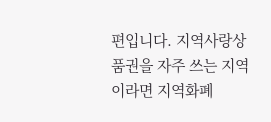편입니다. 지역사랑상품권을 자주 쓰는 지역이라면 지역화폐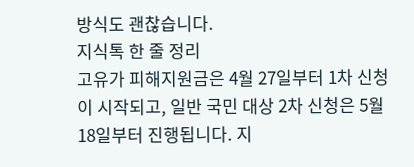방식도 괜찮습니다.
지식톡 한 줄 정리
고유가 피해지원금은 4월 27일부터 1차 신청이 시작되고, 일반 국민 대상 2차 신청은 5월 18일부터 진행됩니다. 지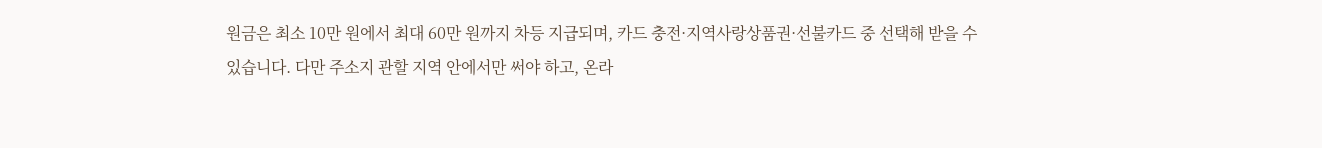원금은 최소 10만 원에서 최대 60만 원까지 차등 지급되며, 카드 충전·지역사랑상품권·선불카드 중 선택해 받을 수 있습니다. 다만 주소지 관할 지역 안에서만 써야 하고, 온라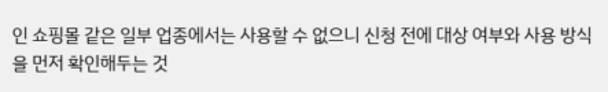인 쇼핑몰 같은 일부 업종에서는 사용할 수 없으니 신청 전에 대상 여부와 사용 방식을 먼저 확인해두는 것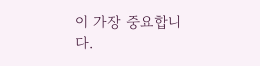이 가장 중요합니다.